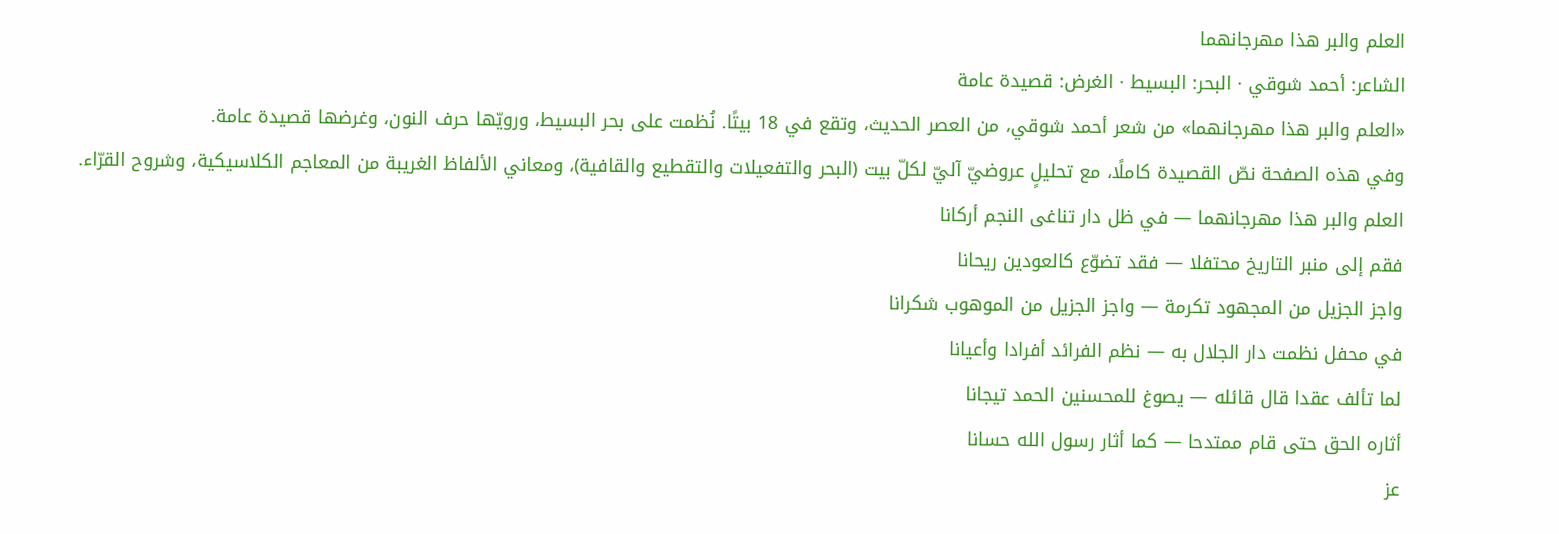العلم والبر هذا مهرجانهما
الشاعر: أحمد شوقي · البحر: البسيط · الغرض: قصيدة عامة
«العلم والبر هذا مهرجانهما» من شعر أحمد شوقي، من العصر الحديث، وتقع في 18 بيتًا. نُظمت على بحر البسيط، ورويّها حرف النون، وغرضها قصيدة عامة.
وفي هذه الصفحة نصّ القصيدة كاملًا، مع تحليلٍ عروضيّ آليّ لكلّ بيت (البحر والتفعيلات والتقطيع والقافية)، ومعاني الألفاظ الغريبة من المعاجم الكلاسيكية، وشروح القرّاء.
العلم والبر هذا مهرجانهما — في ظل دار تناغى النجم أركانا
فقم إلى منبر التاريخ محتفلا — فقد تضوّع كالعودين ريحانا
واجز الجزيل من المجهود تكرمة — واجز الجزيل من الموهوب شكرانا
في محفل نظمت دار الجلال به — نظم الفرائد أفرادا وأعيانا
لما تألف عقدا قال قائله — يصوغ للمحسنين الحمد تيجانا
أثاره الحق حتى قام ممتدحا — كما أثار رسول الله حسانا
عز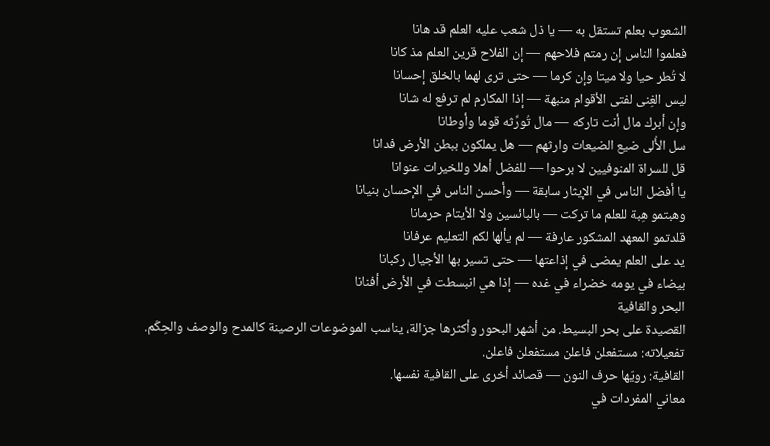الشعوب بعلم تستقل به — يا ذل شعب عليه العلم قد هانا
فعلموا الناس إن رمتم فلاحهم — إن الفلاح قرين العلم مذ كانا
لا تُطر حيا ولا ميتا وإن كرما — حتى ترى لهما بالخلق إحسانا
ليس الغِنى لفتى الأقوام منبهة — إذا المكارم لم ترفع له شانا
وإن أبرك مال أنت تاركه — مال تُورِّثه قوما وأوطانا
سل الأُلى ضيع الضيعات وارثهم — هل يملكون ببطن الأرض فدانا
قل للسراة المنوفيين لا برحوا — للفضل أهلا وللخيرات عنوانا
يا أفضل الناس في الإيثار سابقة — وأحسن الناس في الإحسان بنيانا
وهبتمو هِبة للعلم ما تركت — بالبائسين ولا الأيتام حرمانا
قلدتمو المعهد المشكور عارفة — لم يألها لكم التعليم عرفانا
يد على العلم يمضى في إذاعتها — حتى تسير بها الأجيال ركبانا
بيضاء في يومه خضراء في غده — إذا هي انبسطت في الأرض أفنانا
البحر والقافية
القصيدة على بحر البسيط. من أشهر البحور وأكثرها جزالة، يناسب الموضوعات الرصينة كالمدح والوصف والحِكَم.
تفعيلاته: مستفعلن فاعلن مستفعلن فاعلن.
القافية: رويّها حرف النون — قصائد أخرى على القافية نفسها.
معاني المفردات في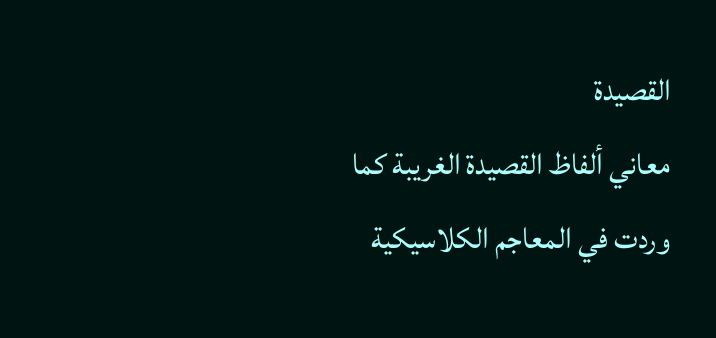القصيدة
معاني ألفاظ القصيدة الغريبة كما وردت في المعاجم الكلاسيكية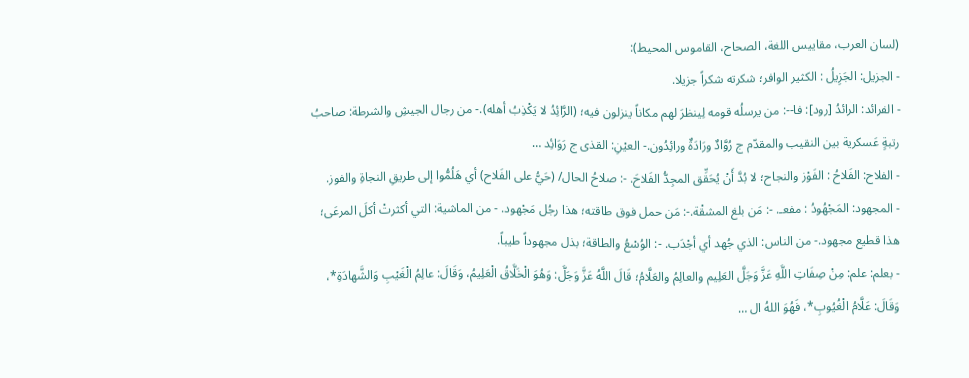(لسان العرب، مقاييس اللغة، الصحاح، القاموس المحيط):
- الجزيل: الجَزِيلُ : الكثير الوافر؛ شكرته شكراً جزيلا.
- الفرائد: الرائدُ [رود]: فا--: من يرسلُه قومه لِينظرَ لهم مكاناً ينزلون فيه؛ (الرَّائِدُ لا يَكْذِبُ أهله).- من رجال الجيشِ والشرطة: صاحبُ رتبةٍ عَسكرية بين النقيب والمقدّم ج رُوَّادٌ ورَادَةٌ ورائِدُون.- العيْنِ: القذى ج رَوَائِد …
- الفلاح: الفَلاحُ : الفَوْز والنجاح؛ لا بُدَّ أَنْ يُحَقِّق المجِدُّ الفَلاحَ. -: صلاحُ الحال/ (حَيُّ على الفَلاح) أي هَلُمُّوا إلى طريقِ النجاةِ والفوز.
- المجهود: المَجْهُودُ : مفعـ. -: مَن بلغ المشقْة.-: مَن حمل فوق طاقته؛ هذا رجُل مَجْهود. - من الماشية: التي أكثرتْ أكلَ المرعَى؛ هذا قطيع مجهود.- من الناس: الذي جُهد أي أجْدَب. -: الوُسْعُ والطاقة؛ بذل مجهوداً طيباً.
- بعلم: علم: مِنْ صِفَاتِ اللَّهِ عَزَّ وَجَلَّ العَلِيم والعالِمُ والعَلَّامُ؛ قَالَ اللَّهُ عَزَّ وَجَلَّ: وَهُوَ الْخَلَّاقُ الْعَلِيمُ، وَقَالَ: عالِمُ الْغَيْبِ وَالشَّهادَةِ*، وَقَالَ: عَلَّامُ الْغُيُوبِ*، فَهُوَ اللهُ ال …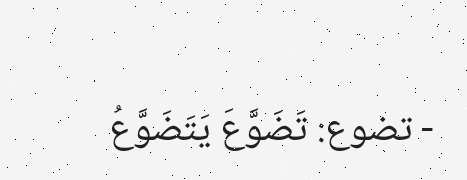- تضوع: تَضَوَّعَ يَتَضَوَّعُ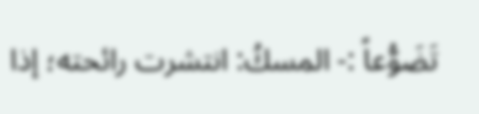تَضَوُّعاً :- المسكُ: انتشرت رائحته؛ إذا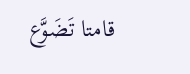قامتا تَضَوَّع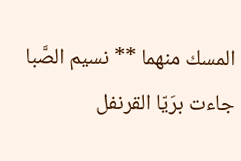المسك منهما ** نسيم الصَّبا جاءت برَيّا القرنفل